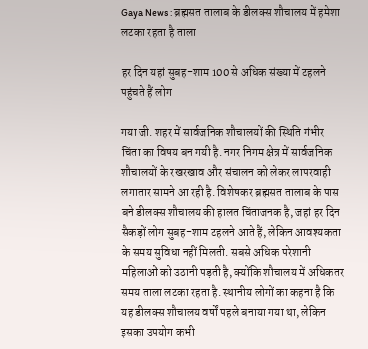Gaya News : ब्रह्मसत तालाब के डीलक्स शौचालय में हमेशा लटका रहता है ताला

हर दिन यहां सुबह-शाम 100 से अधिक संख्या में टहलने पहुंचते हैं लोग

गया जी. शहर में सार्वजनिक शौचालयों की स्थिति गंभीर चिंता का विषय बन गयी है. नगर निगम क्षेत्र में सार्वजनिक शौचालयों के रखरखाव और संचालन को लेकर लापरवाही लगातार सामने आ रही है. विशेषकर ब्रह्मसत तालाब के पास बने डीलक्स शौचालय की हालत चिंताजनक है, जहां हर दिन सैकड़ों लोग सुबह-शाम टहलने आते हैं, लेकिन आवश्यकता के समय सुविधा नहीं मिलती. सबसे अधिक परेशानी महिलाओं को उठानी पड़ती है, क्योंकि शौचालय में अधिकतर समय ताला लटका रहता है. स्थानीय लोगों का कहना है कि यह डीलक्स शौचालय वर्षों पहले बनाया गया था, लेकिन इसका उपयोग कभी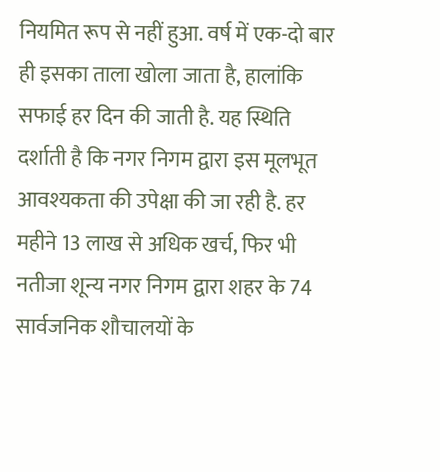नियमित रूप से नहीं हुआ. वर्ष में एक-दो बार ही इसका ताला खोला जाता है, हालांकि सफाई हर दिन की जाती है. यह स्थिति दर्शाती है कि नगर निगम द्वारा इस मूलभूत आवश्यकता की उपेक्षा की जा रही है. हर महीने 13 लाख से अधिक खर्च, फिर भी नतीजा शून्य नगर निगम द्वारा शहर के 74 सार्वजनिक शौचालयों के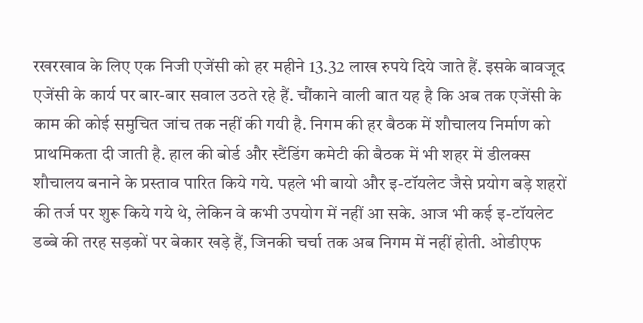रखरखाव के लिए एक निजी एजेंसी को हर महीने 13.32 लाख रुपये दिये जाते हैं. इसके बावजूद एजेंसी के कार्य पर बार-बार सवाल उठते रहे हैं. चौंकाने वाली बात यह है कि अब तक एजेंसी के काम की कोई समुचित जांच तक नहीं की गयी है. निगम की हर बैठक में शौचालय निर्माण को प्राथमिकता दी जाती है. हाल की बोर्ड और स्टैंडिंग कमेटी की बैठक में भी शहर में डीलक्स शौचालय बनाने के प्रस्ताव पारित किये गये. पहले भी बायो और इ-टॉयलेट जैसे प्रयोग बड़े शहरों की तर्ज पर शुरू किये गये थे, लेकिन वे कभी उपयोग में नहीं आ सके. आज भी कई इ-टॉयलेट डब्बे की तरह सड़कों पर बेकार खड़े हैं, जिनकी चर्चा तक अब निगम में नहीं होती. ओडीएफ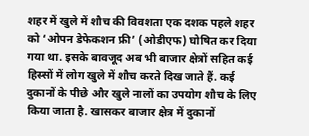शहर में खुले में शौच की विवशता एक दशक पहले शहर को ‘ओपन डेफेकशन फ्री’ (ओडीएफ) घोषित कर दिया गया था. इसके बावजूद अब भी बाजार क्षेत्रों सहित कई हिस्सों में लोग खुले में शौच करते दिख जाते हैं. कई दुकानों के पीछे और खुले नालों का उपयोग शौच के लिए किया जाता है. खासकर बाजार क्षेत्र में दुकानों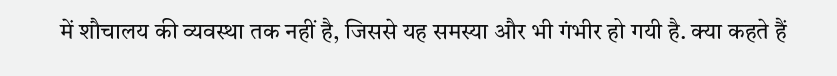में शौचालय की व्यवस्था तक नहीं है, जिससे यह समस्या और भी गंभीर हो गयी है. क्या कहते हैं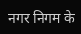नगर निगम के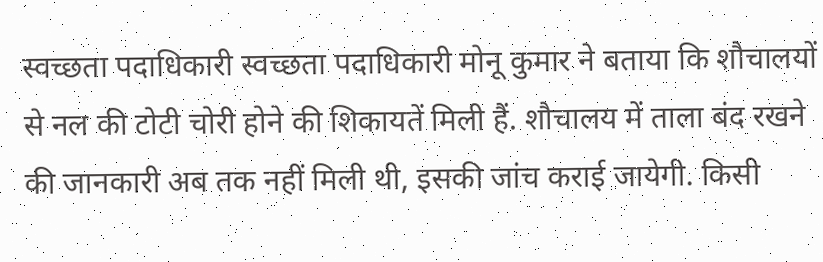स्वच्छता पदाधिकारी स्वच्छता पदाधिकारी मोनू कुमार ने बताया कि शौचालयों से नल की टोटी चोरी होने की शिकायतें मिली हैं. शौचालय में ताला बंद रखने की जानकारी अब तक नहीं मिली थी, इसकी जांच कराई जायेगी. किसी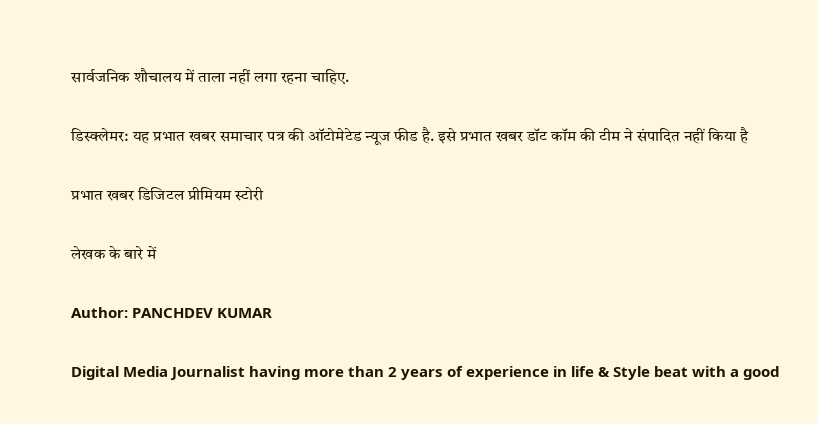सार्वजनिक शौचालय में ताला नहीं लगा रहना चाहिए.

डिस्क्लेमर: यह प्रभात खबर समाचार पत्र की ऑटोमेटेड न्यूज फीड है. इसे प्रभात खबर डॉट कॉम की टीम ने संपादित नहीं किया है

प्रभात खबर डिजिटल प्रीमियम स्टोरी

लेखक के बारे में

Author: PANCHDEV KUMAR

Digital Media Journalist having more than 2 years of experience in life & Style beat with a good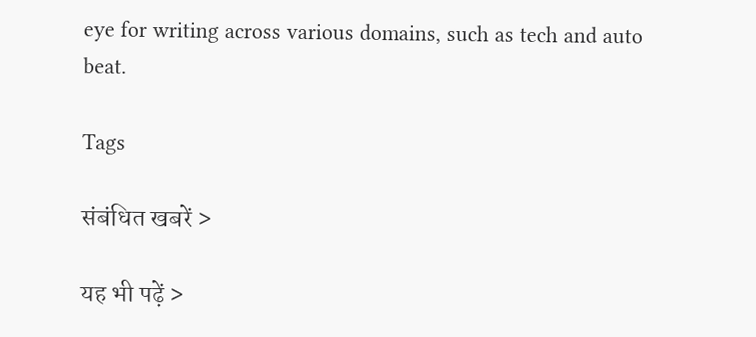eye for writing across various domains, such as tech and auto beat.

Tags

संबंधित खबरें >

यह भी पढ़ें >